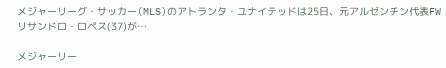メジャーリーグ・サッカー(MLS)のアトランタ・ユナイテッドは25日、元アルゼンチン代表FWリサンドロ・ロペス(37)が…

メジャーリー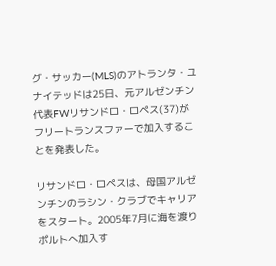グ・サッカー(MLS)のアトランタ・ユナイテッドは25日、元アルゼンチン代表FWリサンドロ・ロペス(37)がフリートランスファーで加入することを発表した。

リサンドロ・ロペスは、母国アルゼンチンのラシン・クラブでキャリアをスタート。2005年7月に海を渡りポルトへ加入す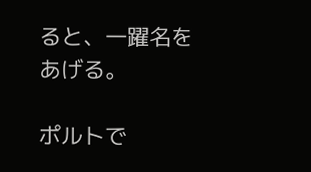ると、一躍名をあげる。

ポルトで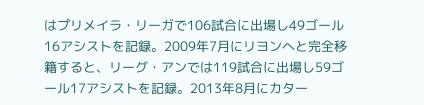はプリメイラ・リーガで106試合に出場し49ゴール16アシストを記録。2009年7月にリヨンへと完全移籍すると、リーグ・アンでは119試合に出場し59ゴール17アシストを記録。2013年8月にカター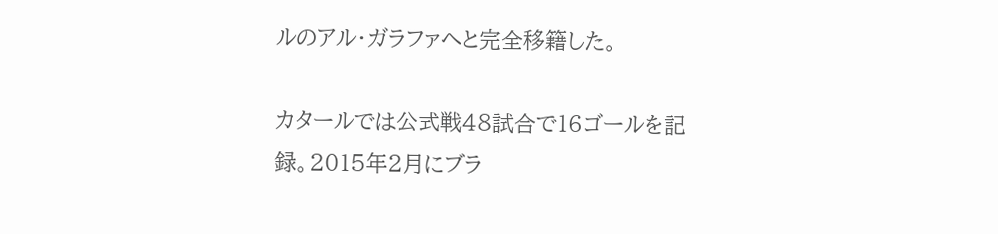ルのアル・ガラファへと完全移籍した。

カタールでは公式戦48試合で16ゴールを記録。2015年2月にブラ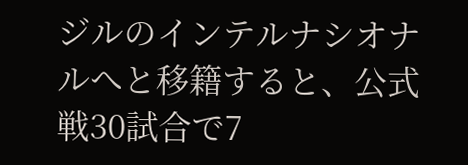ジルのインテルナシオナルへと移籍すると、公式戦30試合で7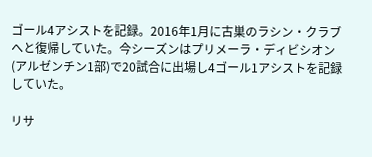ゴール4アシストを記録。2016年1月に古巣のラシン・クラブへと復帰していた。今シーズンはプリメーラ・ディビシオン(アルゼンチン1部)で20試合に出場し4ゴール1アシストを記録していた。

リサ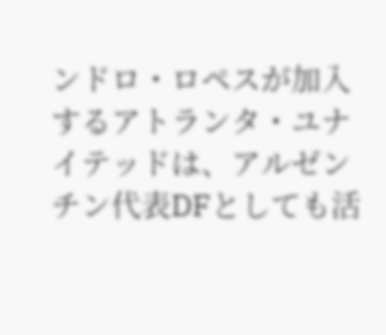ンドロ・ロペスが加入するアトランタ・ユナイテッドは、アルゼンチン代表DFとしても活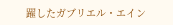躍したガブリエル・エイン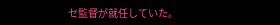セ監督が就任していた。